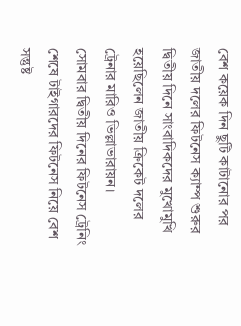বেশ কয়েক দিন ছুটি কাটানোর পর জাতীয় দলের ফিটনেস ক্যাম্প শুরুর দ্বিতীয় দিনে সাংবাদিকদের মুখোমুখি হয়েছিলেন জাতীয় ক্রিকেট দলের ট্রেনার মারিও ভিল্লাভারায়ন।
সোমবার দ্বিতীয় দিনের ফিটনেস ট্রেনিং শেষে টাইগারদের ফিটনেস নিয়ে বেশ সন্তুষ্ট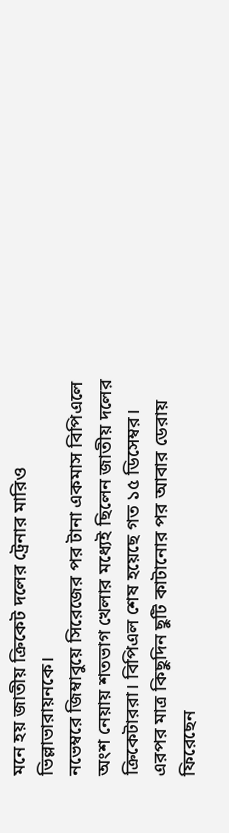মনে হয় জাতীয় ক্রিকেট দলের ট্রেনার মারিও ভিল্লাভারায়নকে।
নভেম্বরে জিম্বাবুয়ে সিরেজের পর টানা একমাস বিপিএলে অংশ নেয়ায় শতভাগ খেলার মধ্যেই ছিলেন জাতীয় দলের ক্রিকেটাররা। বিপিএল শেষ হয়েছে গত ১৫ ডিসেম্বর।
এরপর মাত্র কিছুদিন ছুটি কাটানোর পর আবার ডেরায় ফিরেছেন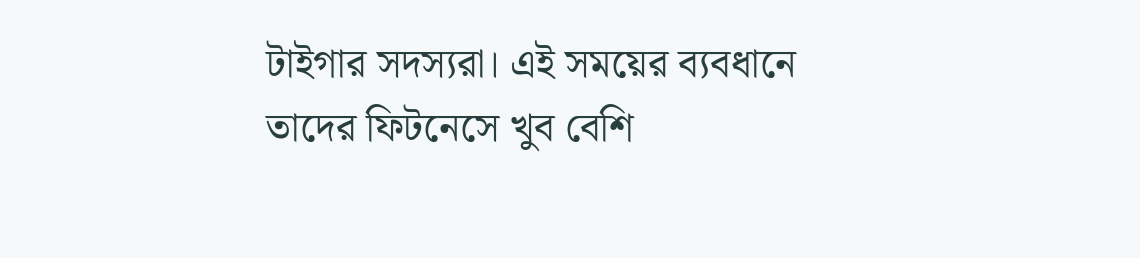টাইগার সদস্যরা। এই সময়ের ব্যবধানে তাদের ফিটনেসে খুব বেশি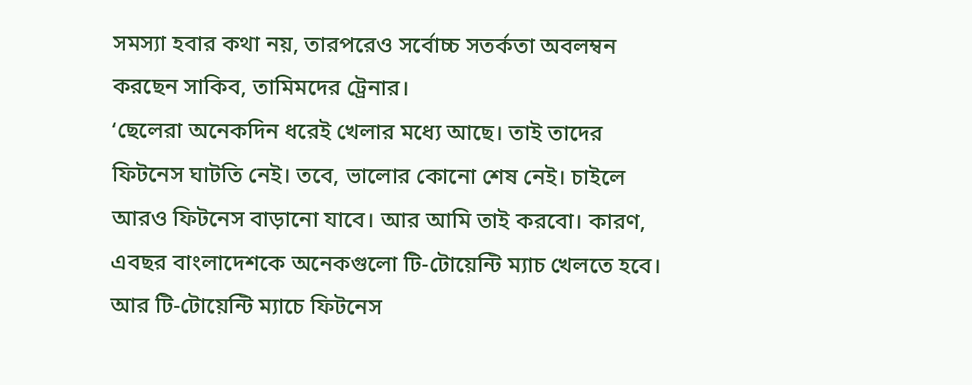সমস্যা হবার কথা নয়, তারপরেও সর্বোচ্চ সতর্কতা অবলম্বন করছেন সাকিব, তামিমদের ট্রেনার।
‘ছেলেরা অনেকদিন ধরেই খেলার মধ্যে আছে। তাই তাদের ফিটনেস ঘাটতি নেই। তবে, ভালোর কোনো শেষ নেই। চাইলে আরও ফিটনেস বাড়ানো যাবে। আর আমি তাই করবো। কারণ, এবছর বাংলাদেশকে অনেকগুলো টি-টোয়েন্টি ম্যাচ খেলতে হবে। আর টি-টোয়েন্টি ম্যাচে ফিটনেস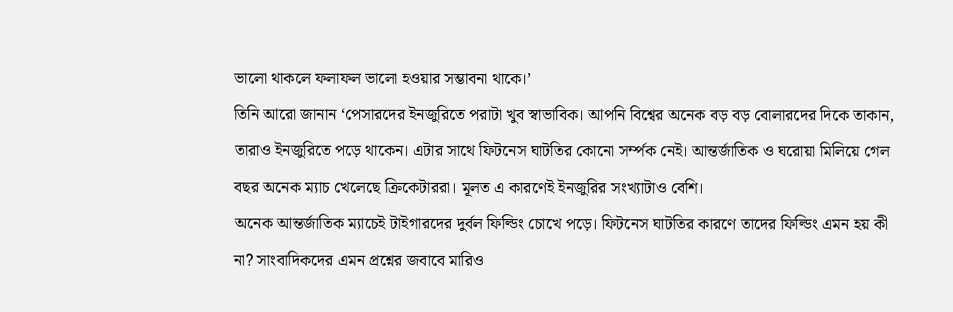ভালো থাকলে ফলাফল ভালো হওয়ার সম্ভাবনা থাকে।’
তিনি আরো জানান ‘পেসারদের ইনজুরিতে পরাটা খুব স্বাভাবিক। আপনি বিশ্বের অনেক বড় বড় বোলারদের দিকে তাকান, তারাও ইনজুরিতে পড়ে থাকেন। এটার সাথে ফিটনেস ঘাটতির কোনো সর্ম্পক নেই। আন্তর্জাতিক ও ঘরোয়া মিলিয়ে গেল বছর অনেক ম্যাচ খেলেছে ক্রিকেটাররা। মূলত এ কারণেই ইনজুরির সংখ্যাটাও বেশি।
অনেক আন্তর্জাতিক ম্যাচেই টাইগারদের দুর্বল ফিল্ডিং চোখে পড়ে। ফিটনেস ঘাটতির কারণে তাদের ফিল্ডিং এমন হয় কী না? সাংবাদিকদের এমন প্রশ্নের জবাবে মারিও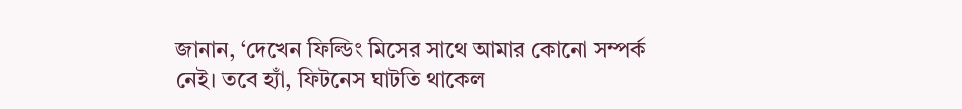জানান, ‘দেখেন ফিল্ডিং মিসের সাথে আমার কোনো সম্পর্ক নেই। তবে হ্যাঁ, ফিটনেস ঘাটতি থাকেল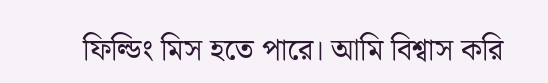ফিল্ডিং মিস হতে পারে। আমি বিশ্বাস করি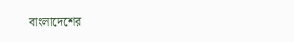বাংলাদেশের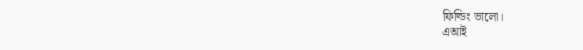ফিল্ডিং ভালো।
এআই